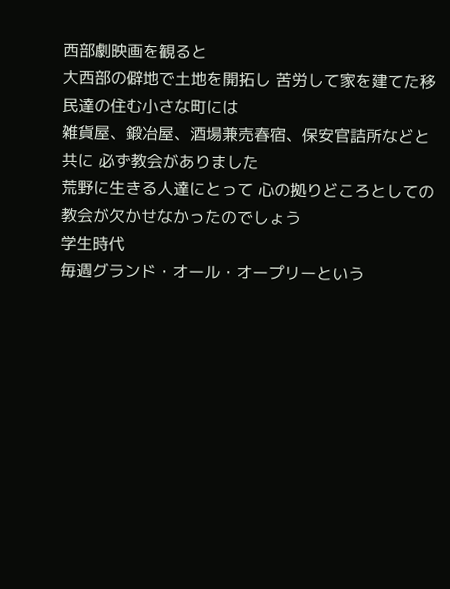西部劇映画を観ると
大西部の僻地で土地を開拓し 苦労して家を建てた移民達の住む小さな町には
雑貨屋、鍛冶屋、酒場兼売春宿、保安官詰所などと共に 必ず教会がありました
荒野に生きる人達にとって 心の拠りどころとしての教会が欠かせなかったのでしょう
学生時代
毎週グランド・オール・オープリーという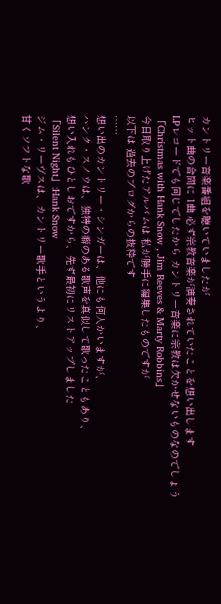カントリー音楽番組を聴いていましたが
ヒット曲の合間に 1曲 必ず宗教音楽が演奏されていたことを想い出します
LPレコードでも同じでしたから カントリー音楽に宗教は欠かせないものなのでしょう
「Christmas with Hank Snow , Jim Reeves & Marty Robbins」
今日取り上げたアルバムは 私が勝手に編集したものですが
以下は 過去のブログからの抜粋です
……
想い出のカントリー・シンガーは、他にも何人かいますが、
ハンク・スノウは、独特の癖のある歌声を真似して歌ったこともあり、
想い入れもひとしおですから、先ず最初にリストアップしました
「Silent Night」:Hank Snow
ジム・リーヴスは、カントリー歌手というより、
甘くソフトな歌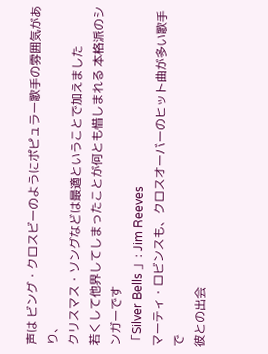声は ビング・クロスビーのようにポピュラー歌手の雰囲気があり、
クリスマス・ソングなどは最適ということで加えました
若くして他界してしまったことが何とも惜しまれる 本格派のシンガーです
「Silver Bells 」: Jim Reeves
マーティ・ロビンスも、クロスオーバーのヒット曲が多い歌手で
彼との出会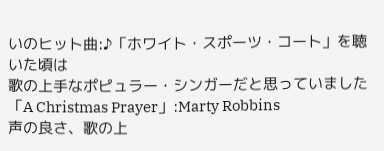いのヒット曲:♪「ホワイト・スポーツ・コート」を聴いた頃は
歌の上手なポピュラー・シンガーだと思っていました
「A Christmas Prayer」:Marty Robbins
声の良さ、歌の上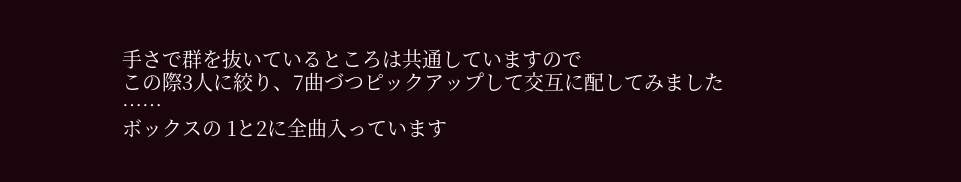手さで群を抜いているところは共通していますので
この際3人に絞り、7曲づつピックアップして交互に配してみました
……
ボックスの 1と2に全曲入っています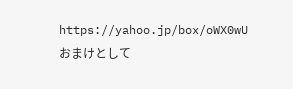https://yahoo.jp/box/oWX0wU
おまけとして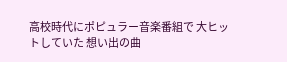高校時代にポピュラー音楽番組で 大ヒットしていた 想い出の曲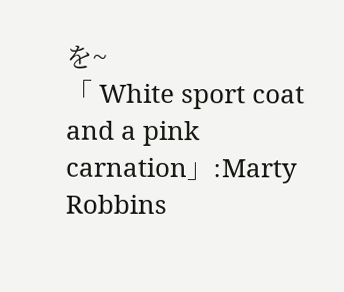を~
「 White sport coat and a pink carnation」:Marty Robbins